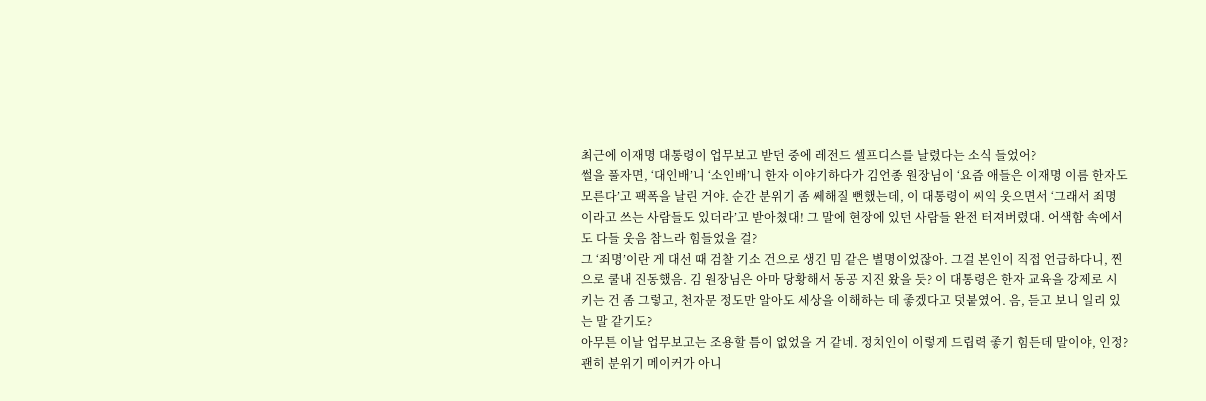최근에 이재명 대통령이 업무보고 받던 중에 레전드 셀프디스를 날렸다는 소식 들었어?
썰을 풀자면, ‘대인배’니 ‘소인배’니 한자 이야기하다가 김언종 원장님이 ‘요즘 애들은 이재명 이름 한자도 모른다’고 팩폭을 날린 거야. 순간 분위기 좀 쎄해질 뻔했는데, 이 대통령이 씨익 웃으면서 ‘그래서 죄명이라고 쓰는 사람들도 있더라’고 받아쳤대! 그 말에 현장에 있던 사람들 완전 터져버렸대. 어색함 속에서도 다들 웃음 참느라 힘들었을 걸?
그 ‘죄명’이란 게 대선 때 검찰 기소 건으로 생긴 밈 같은 별명이었잖아. 그걸 본인이 직접 언급하다니, 찐으로 쿨내 진동했음. 김 원장님은 아마 당황해서 동공 지진 왔을 듯? 이 대통령은 한자 교육을 강제로 시키는 건 좀 그렇고, 천자문 정도만 알아도 세상을 이해하는 데 좋겠다고 덧붙였어. 음, 듣고 보니 일리 있는 말 같기도?
아무튼 이날 업무보고는 조용할 틈이 없었을 거 같네. 정치인이 이렇게 드립력 좋기 힘든데 말이야, 인정? 괜히 분위기 메이커가 아니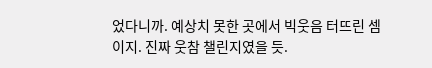었다니까. 예상치 못한 곳에서 빅웃음 터뜨린 셈이지. 진짜 웃참 챌린지였을 듯.